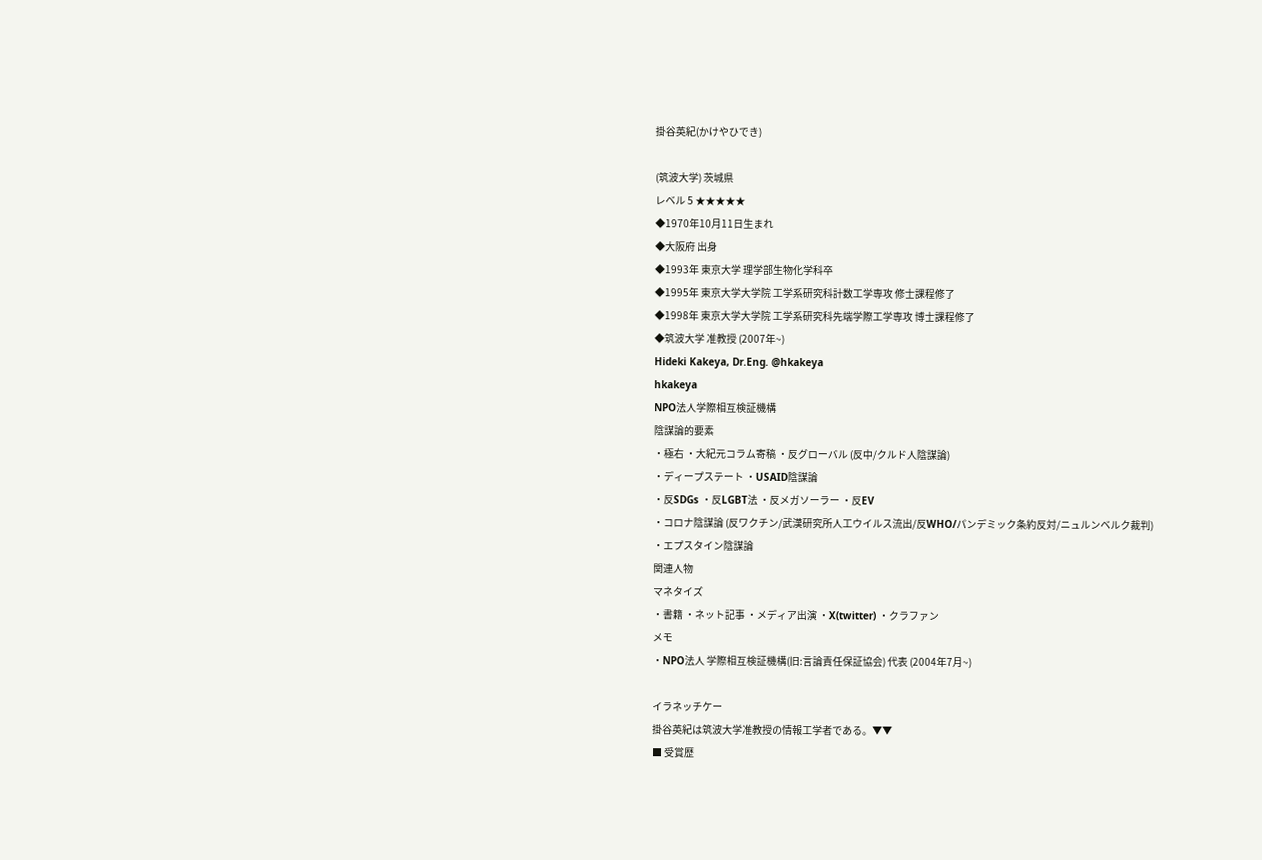掛谷英紀(かけやひでき)

(筑波大学) 茨城県
レベル 5 ★★★★★
◆1970年10月11日生まれ
◆大阪府 出身
◆1993年 東京大学 理学部生物化学科卒
◆1995年 東京大学大学院 工学系研究科計数工学専攻 修士課程修了
◆1998年 東京大学大学院 工学系研究科先端学際工学専攻 博士課程修了
◆筑波大学 准教授 (2007年~)
Hideki Kakeya, Dr.Eng. @hkakeya
hkakeya
NPO法人学際相互検証機構
陰謀論的要素
・極右 ・大紀元コラム寄稿 ・反グローバル (反中/クルド人陰謀論)
・ディープステート ・USAID陰謀論
・反SDGs ・反LGBT法 ・反メガソーラー ・反EV
・コロナ陰謀論 (反ワクチン/武漢研究所人工ウイルス流出/反WHO/パンデミック条約反対/ニュルンベルク裁判)
・エプスタイン陰謀論
関連人物
マネタイズ
・書籍 ・ネット記事 ・メディア出演 ・X(twitter) ・クラファン
メモ
・NPO法人 学際相互検証機構(旧:言論責任保証協会) 代表 (2004年7月~)

イラネッチケー
掛谷英紀は筑波大学准教授の情報工学者である。▼▼
■ 受賞歴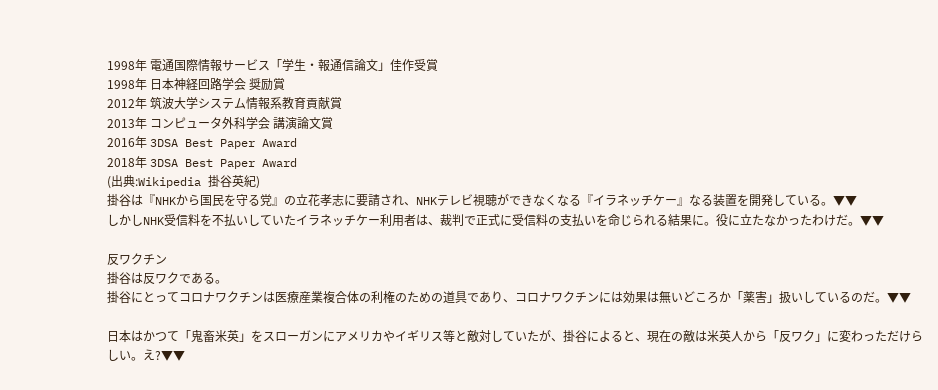1998年 電通国際情報サービス「学生・報通信論文」佳作受賞
1998年 日本神経回路学会 奨励賞
2012年 筑波大学システム情報系教育貢献賞
2013年 コンピュータ外科学会 講演論文賞
2016年 3DSA Best Paper Award
2018年 3DSA Best Paper Award
(出典:Wikipedia 掛谷英紀)
掛谷は『NHKから国民を守る党』の立花孝志に要請され、NHKテレビ視聴ができなくなる『イラネッチケー』なる装置を開発している。▼▼
しかしNHK受信料を不払いしていたイラネッチケー利用者は、裁判で正式に受信料の支払いを命じられる結果に。役に立たなかったわけだ。▼▼

反ワクチン
掛谷は反ワクである。
掛谷にとってコロナワクチンは医療産業複合体の利権のための道具であり、コロナワクチンには効果は無いどころか「薬害」扱いしているのだ。▼▼

日本はかつて「鬼畜米英」をスローガンにアメリカやイギリス等と敵対していたが、掛谷によると、現在の敵は米英人から「反ワク」に変わっただけらしい。え?▼▼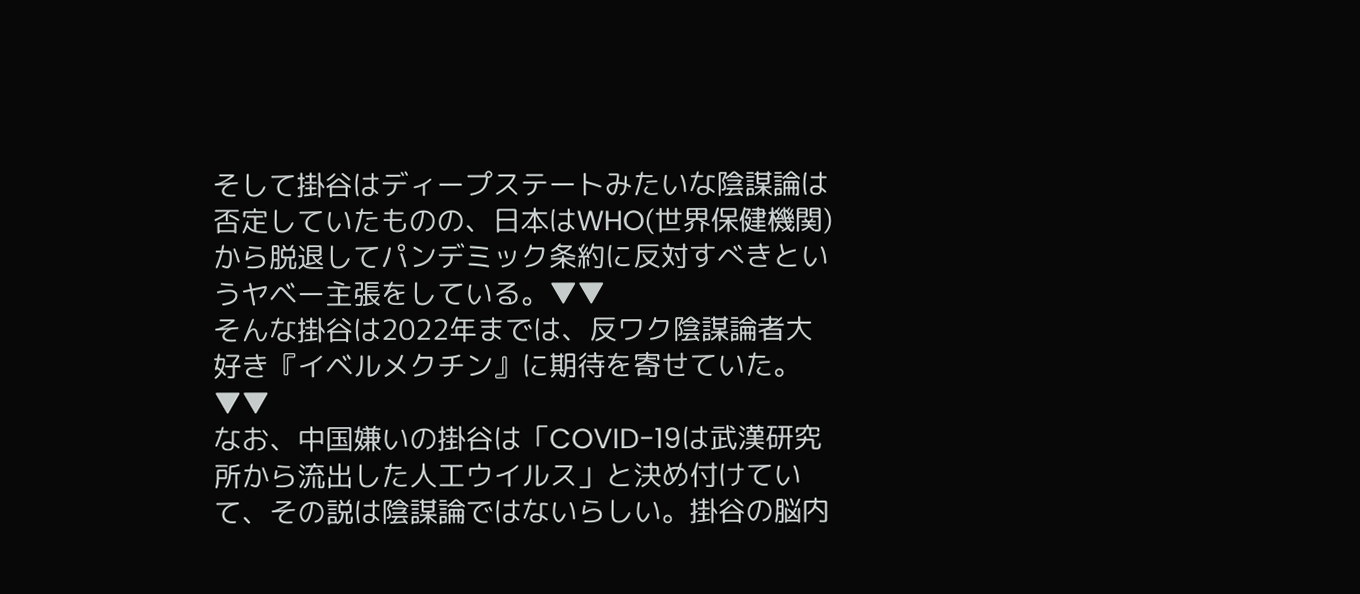そして掛谷はディープステートみたいな陰謀論は否定していたものの、日本はWHO(世界保健機関)から脱退してパンデミック条約に反対すべきというヤベー主張をしている。▼▼
そんな掛谷は2022年までは、反ワク陰謀論者大好き『イベルメクチン』に期待を寄せていた。▼▼
なお、中国嫌いの掛谷は「COVID-19は武漢研究所から流出した人工ウイルス」と決め付けていて、その説は陰謀論ではないらしい。掛谷の脳内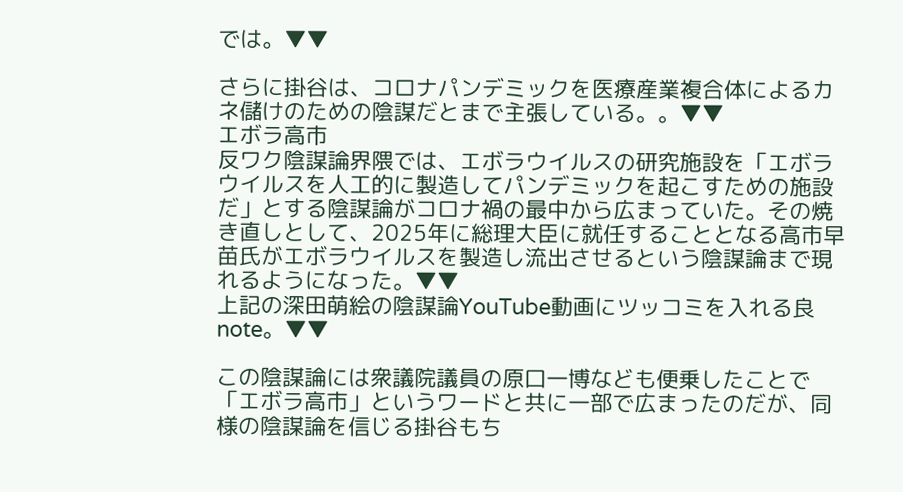では。▼▼

さらに掛谷は、コロナパンデミックを医療産業複合体によるカネ儲けのための陰謀だとまで主張している。。▼▼
エボラ高市
反ワク陰謀論界隈では、エボラウイルスの研究施設を「エボラウイルスを人工的に製造してパンデミックを起こすための施設だ」とする陰謀論がコロナ禍の最中から広まっていた。その焼き直しとして、2025年に総理大臣に就任することとなる高市早苗氏がエボラウイルスを製造し流出させるという陰謀論まで現れるようになった。▼▼
上記の深田萌絵の陰謀論YouTube動画にツッコミを入れる良note。▼▼

この陰謀論には衆議院議員の原口一博なども便乗したことで「エボラ高市」というワードと共に一部で広まったのだが、同様の陰謀論を信じる掛谷もち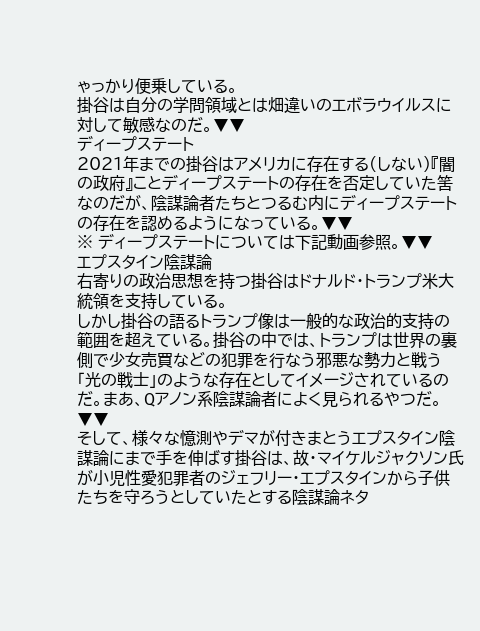ゃっかり便乗している。
掛谷は自分の学問領域とは畑違いのエボラウイルスに対して敏感なのだ。▼▼
ディープステート
2021年までの掛谷はアメリカに存在する(しない)『闇の政府』ことディープステートの存在を否定していた筈なのだが、陰謀論者たちとつるむ内にディープステートの存在を認めるようになっている。▼▼
※ ディープステートについては下記動画参照。▼▼
エプスタイン陰謀論
右寄りの政治思想を持つ掛谷はドナルド・トランプ米大統領を支持している。
しかし掛谷の語るトランプ像は一般的な政治的支持の範囲を超えている。掛谷の中では、トランプは世界の裏側で少女売買などの犯罪を行なう邪悪な勢力と戦う「光の戦士」のような存在としてイメージされているのだ。まあ、Qアノン系陰謀論者によく見られるやつだ。▼▼
そして、様々な憶測やデマが付きまとうエプスタイン陰謀論にまで手を伸ばす掛谷は、故・マイケルジャクソン氏が小児性愛犯罪者のジェフリー・エプスタインから子供たちを守ろうとしていたとする陰謀論ネタ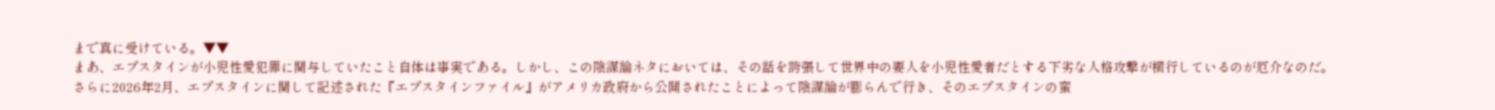まで真に受けている。▼▼
まあ、エプスタインが小児性愛犯罪に関与していたこと自体は事実である。しかし、この陰謀論ネタにおいては、その話を誇張して世界中の要人を小児性愛者だとする下劣な人格攻撃が横行しているのが厄介なのだ。
さらに2026年2月、エプスタインに関して記述された『エプスタインファイル』がアメリカ政府から公開されたことによって陰謀論が膨らんで行き、そのエプスタインの蛮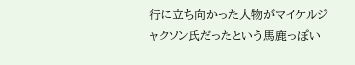行に立ち向かった人物がマイケルジャクソン氏だったという馬鹿っぽい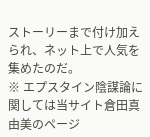ストーリーまで付け加えられ、ネット上で人気を集めたのだ。
※ エプスタイン陰謀論に関しては当サイト倉田真由美のページ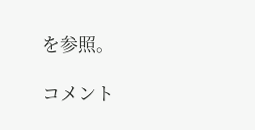を参照。

コメント